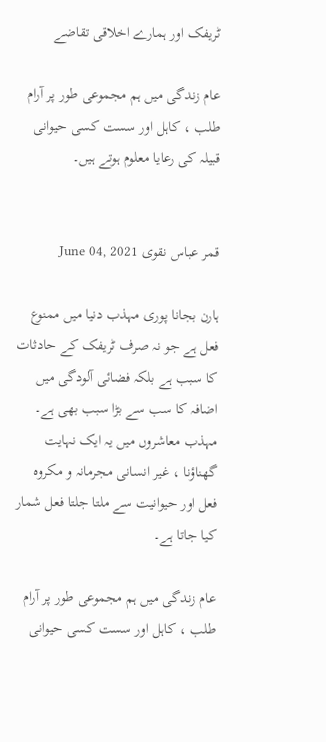ٹریفک اور ہمارے اخلاقی تقاضے

عام زندگی میں ہم مجموعی طور پر آرام طلب ، کاہل اور سست کسی حیوانی قبیلہ کی رعایا معلوم ہوتے ہیں۔


قمر عباس نقوی June 04, 2021

ہارن بجانا پوری مہذب دنیا میں ممنوع فعل ہے جو نہ صرف ٹریفک کے حادثات کا سبب ہے بلکہ فضائی آلودگی میں اضافہ کا سب سے بڑا سبب بھی ہے۔ مہذب معاشروں میں یہ ایک نہایت گھناؤنا ، غیر انسانی مجرمانہ و مکروہ فعل اور حیوانیت سے ملتا جلتا فعل شمار کیا جاتا ہے۔

عام زندگی میں ہم مجموعی طور پر آرام طلب ، کاہل اور سست کسی حیوانی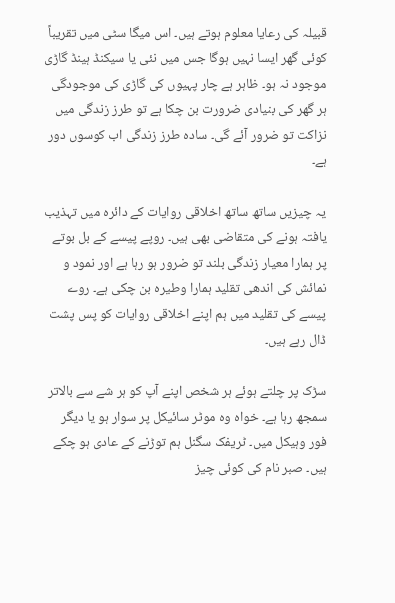قبیلہ کی رعایا معلوم ہوتے ہیں۔ اس میگا سٹی میں تقریباً کوئی گھر ایسا نہیں ہوگا جس میں نئی یا سیکنڈ ہینڈ گاڑی موجود نہ ہو۔ ظاہر ہے چار پہیوں کی گاڑی کی موجودگی ہر گھر کی بنیادی ضرورت بن چکا ہے تو طرز زندگی میں نزاکت تو ضرور آئے گی۔ سادہ طرز زندگی اب کوسوں دور ہے۔

یہ چیزیں ساتھ ساتھ اخلاقی روایات کے دائرہ میں تہذیب یافتہ ہونے کی متقاضی بھی ہیں۔ روپے پیسے کے بل بوتے پر ہمارا معیار زندگی بلند تو ضرور ہو رہا ہے اور نمود و نمائش کی اندھی تقلید ہمارا وطیرہ بن چکی ہے۔ روے پیسے کی تقلید میں ہم اپنے اخلاقی روایات کو پس پشت ڈال رہے ہیں۔

سڑک پر چلتے ہوئے ہر شخص اپنے آپ کو ہر شے سے بالاتر سمجھ رہا ہے۔ خواہ وہ موٹر سائیکل پر سوار ہو یا دیگر فور وہیکل میں۔ ٹریفک سگنل ہم توڑنے کے عادی ہو چکے ہیں۔ صبر نام کی کوئی چیز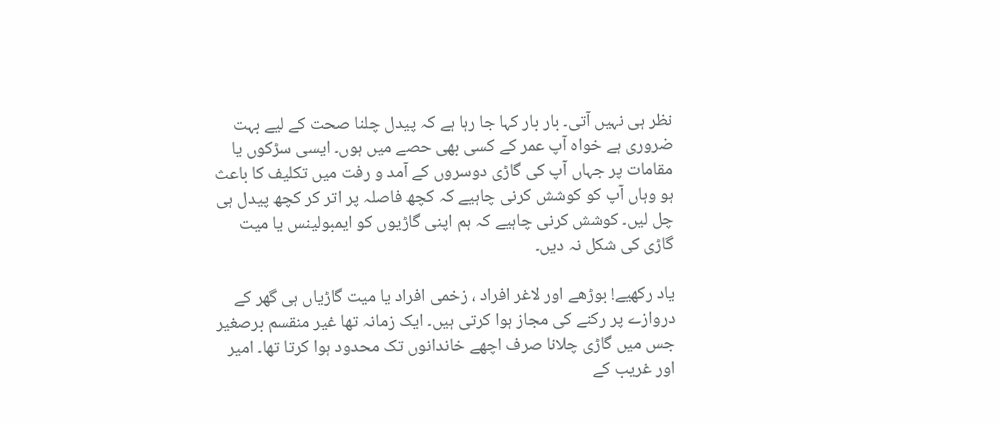نظر ہی نہیں آتی۔ بار بار کہا جا رہا ہے کہ پیدل چلنا صحت کے لیے بہت ضروری ہے خواہ آپ عمر کے کسی بھی حصے میں ہوں۔ ایسی سڑکوں یا مقامات پر جہاں آپ کی گاڑی دوسروں کے آمد و رفت میں تکلیف کا باعث ہو وہاں آپ کو کوشش کرنی چاہیے کہ کچھ فاصلہ پر اتر کر کچھ پیدل ہی چل لیں۔ کوشش کرنی چاہیے کہ ہم اپنی گاڑیوں کو ایمبولینس یا میت گاڑی کی شکل نہ دیں۔

یاد رکھیے! بوڑھے اور لاغر افراد ، زخمی افراد یا میت گاڑیاں ہی گھر کے دروازے پر رکنے کی مجاز ہوا کرتی ہیں۔ ایک زمانہ تھا غیر منقسم برصغیر جس میں گاڑی چلانا صرف اچھے خاندانوں تک محدود ہوا کرتا تھا۔ امیر اور غریب کے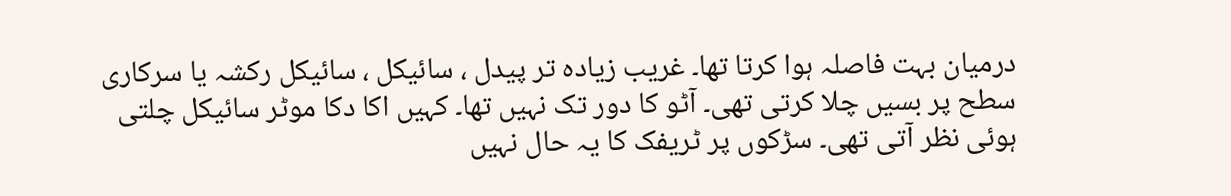درمیان بہت فاصلہ ہوا کرتا تھا۔ غریب زیادہ تر پیدل ، سائیکل ، سائیکل رکشہ یا سرکاری سطح پر بسیں چلا کرتی تھی۔ آٹو کا دور تک نہیں تھا۔ کہیں اکا دکا موٹر سائیکل چلتی ہوئی نظر آتی تھی۔ سڑکوں پر ٹریفک کا یہ حال نہیں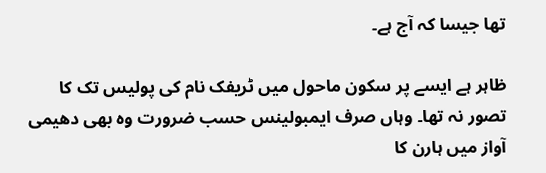تھا جیسا کہ آج ہے۔

ظاہر ہے ایسے پر سکون ماحول میں ٹریفک نام کی پولیس تک کا تصور نہ تھا۔ وہاں صرف ایمبولینس حسب ضرورت وہ بھی دھیمی آواز میں ہارن کا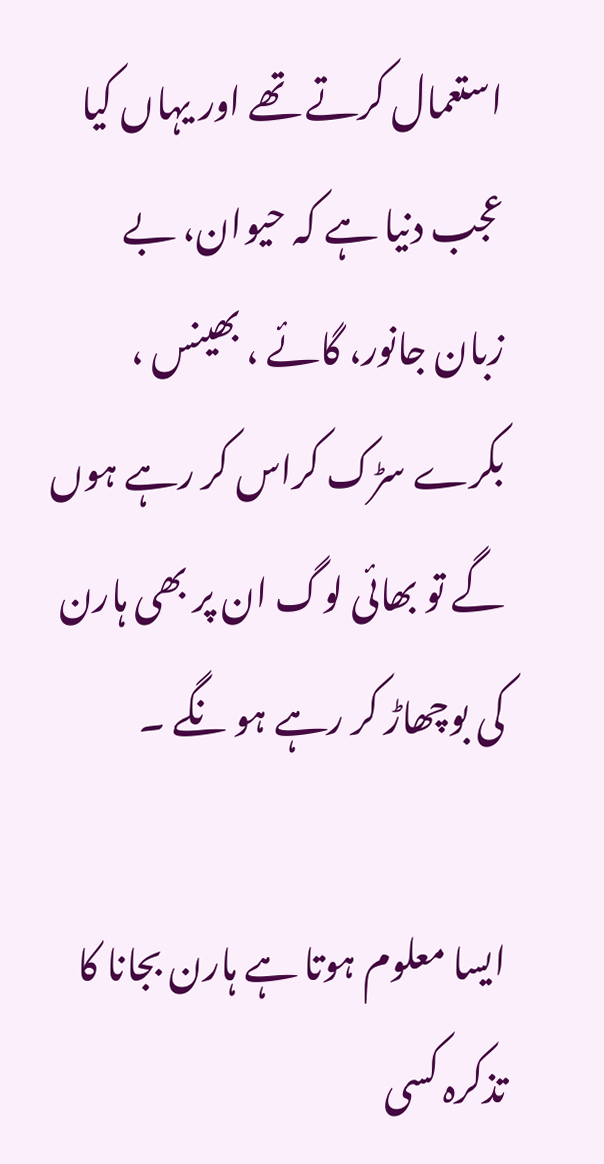استعمال کرتے تھے اور یہاں کیا عجب دنیا ہے کہ حیوان، بے زبان جانور، گائے ، بھینس ، بکرے سڑک کراس کر رہے ہوں گے تو بھائی لوگ ان پر بھی ہارن کی بوچھاڑ کر رہے ہو نگے ۔

ایسا معلوم ہوتا ہے ہارن بجانا کا تذکرہ کسی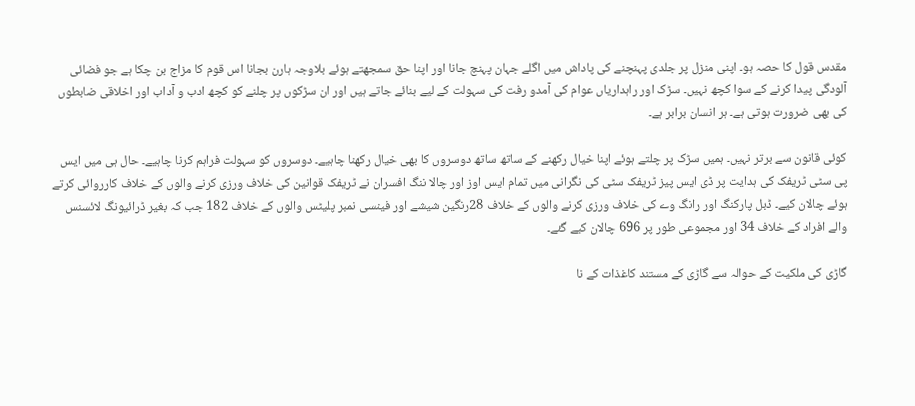مقدس قول کا حصہ ہو۔ اپنی منزل پر جلدی پہنچنے کی پاداش میں اگلے جہان پہنچ جانا اور اپنا حق سمجھتے ہوئے بلاوجہ ہارن بجانا اس قوم کا مزاج بن چکا ہے جو فضائی آلودگی پیدا کرنے کے سوا کچھ نہیں۔ سڑک اور راہداریاں عوام کی آمدو رفت کی سہولت کے لیے بنائے جاتے ہیں اور ان سڑکوں پر چلنے کو کچھ ادب و آداب اور اخلاقی ضابطوں کی بھی ضرورت ہوتی ہے۔ ہر انسان برابر ہے۔

کوئی قانون سے برتر نہیں۔ ہمیں سڑک پر چلتے ہوئے اپنا خیال رکھنے کے ساتھ ساتھ دوسروں کا بھی خیال رکھنا چاہیے۔ دوسروں کو سہولت فراہم کرنا چاہیے۔ حال ہی میں ایس پی سٹی ٹریفک کی ہدایت پر ڈی ایس پیز ٹریفک سٹی کی نگرانی میں تمام ایس اوز اور چالا ننگ افسران نے ٹریفک قوانین کی خلاف ورزی کرنے والوں کے خلاف کارروائی کرتے ہوئے چالان کیے۔ ڈبل پارکنگ اور رانگ وے کی خلاف ورزی کرنے والوں کے خلاف 28رنگین شیشے اور فینسی نمبر پلیٹس والوں کے خلاف 182 جب کہ بغیر ڈرائیونگ لائسنس والے افراد کے خلاف 34 اور مجموعی طور پر 696 چالان کیے گئے۔

گاڑی کی ملکیت کے حوالہ سے گاڑی کے مستند کاغذات کے نا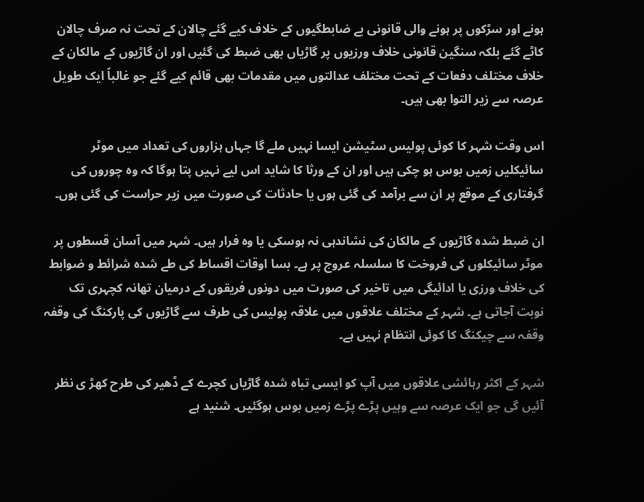ہونے اور سڑکوں پر ہونے والی قانونی بے ضابطگیوں کے خلاف کیے گئے چالان کے تحت نہ صرف چالان کاٹے گئے بلکہ سنگین قانونی خلاف ورزیوں پر گاڑیاں بھی ضبط کی گئیں اور ان گاڑیوں کے مالکان کے خلاف مختلف دفعات کے تحت مختلف عدالتوں میں مقدمات بھی قائم کیے گئے جو غالباً ایک طویل عرصہ سے زیر التوا بھی ہیں۔

اس وقت شہر کا کوئی پولیس سٹیشن ایسا نہیں ملے گا جہاں ہزاروں کی تعداد میں موٹر سائیکلیں زمیں بوس ہو چکی ہیں اور ان کے ورثا کا شاید اس لیے نہیں پتا ہوگا کہ وہ چوروں کی گرفتاری کے موقع پر ان سے برآمد کی گئی ہوں یا حادثات کی صورت میں زیر حراست کی گئی ہوں۔

ان ضبط شدہ گاڑیوں کے مالکان کی نشاندہی نہ ہوسکی یا وہ فرار ہیں۔ شہر میں آسان قسطوں پر موٹر سائیکلوں کی فروخت کا سلسلہ عروج پر ہے۔ بسا اوقات اقساط کی طے شدہ شرائط و ضوابط کی خلاف ورزی یا ادائیگی میں تاخیر کی صورت میں دونوں فریقوں کے درمیان تھانہ کچہری تک نوبت آجاتی ہے۔ شہر کے مختلف علاقوں میں علاقہ پولیس کی طرف سے گاڑیوں کی پارکنگ کی وقفہ وقفہ سے چیکنگ کا کوئی انتظام نہیں ہے۔

شہر کے اکثر رہائشی علاقوں میں آپ کو ایسی تباہ شدہ گاڑیاں کچرے کے ڈھیر کی طرح کھڑ ی نظر آئیں گی جو ایک عرصہ سے وہیں پڑے پڑے زمیں بوس ہوگئیں۔ شنید ہے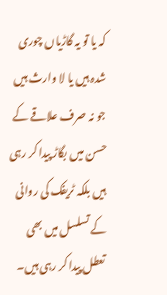کہ یا تو یہ گاڑیاں چوری شدہ ہیں یا لا وارث ہیں جو نہ صرف علاقے کے حسن میں بگاڑ پیدا کر رہی ہیں بلکہ ٹریفک کی روانی کے تسلسل میں بھی تعطل پیدا کر رہی ہیں۔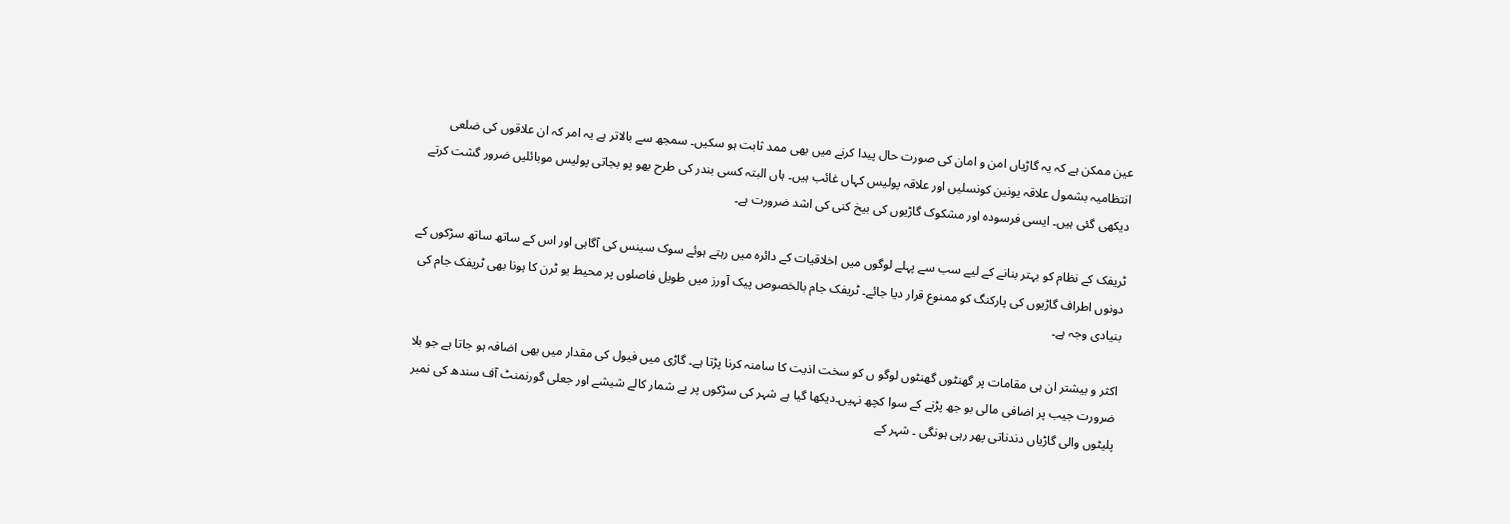عین ممکن ہے کہ یہ گاڑیاں امن و امان کی صورت حال پیدا کرنے میں بھی ممد ثابت ہو سکیں۔ سمجھ سے بالاتر ہے یہ امر کہ ان علاقوں کی ضلعی انتظامیہ بشمول علاقہ یونین کونسلیں اور علاقہ پولیس کہاں غائب ہیں۔ ہاں البتہ کسی بندر کی طرح بھو پو بجاتی پولیس موبائلیں ضرور گشت کرتے دیکھی گئی ہیں۔ ایسی فرسودہ اور مشکوک گاڑیوں کی بیخ کنی کی اشد ضرورت ہے۔

ٹریفک کے نظام کو بہتر بنانے کے لیے سب سے پہلے لوگوں میں اخلاقیات کے دائرہ میں رہتے ہوئے سوک سینس کی آگاہی اور اس کے ساتھ ساتھ سڑکوں کے دونوں اطراف گاڑیوں کی پارکنگ کو ممنوع قرار دیا جائے۔ ٹریفک جام بالخصوص پیک آورز میں طویل فاصلوں پر محیط یو ٹرن کا ہونا بھی ٹریفک جام کی بنیادی وجہ ہے۔

اکثر و بیشتر ان ہی مقامات پر گھنٹوں گھنٹوں لوگو ں کو سخت اذیت کا سامنہ کرنا پڑتا ہے۔ گاڑی میں فیول کی مقدار میں بھی اضافہ ہو جاتا ہے جو بلا ضرورت جیب پر اضافی مالی بو جھ پڑنے کے سوا کچھ نہیں۔دیکھا گیا ہے شہر کی سڑکوں پر بے شمار کالے شیشے اور جعلی گورنمنٹ آف سندھ کی نمبر پلیٹوں والی گاڑیاں دندناتی پھر رہی ہونگی ۔ شہر کے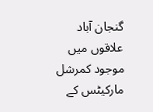گنجان آباد علاقوں میں موجود کمرشل مارکیٹس کے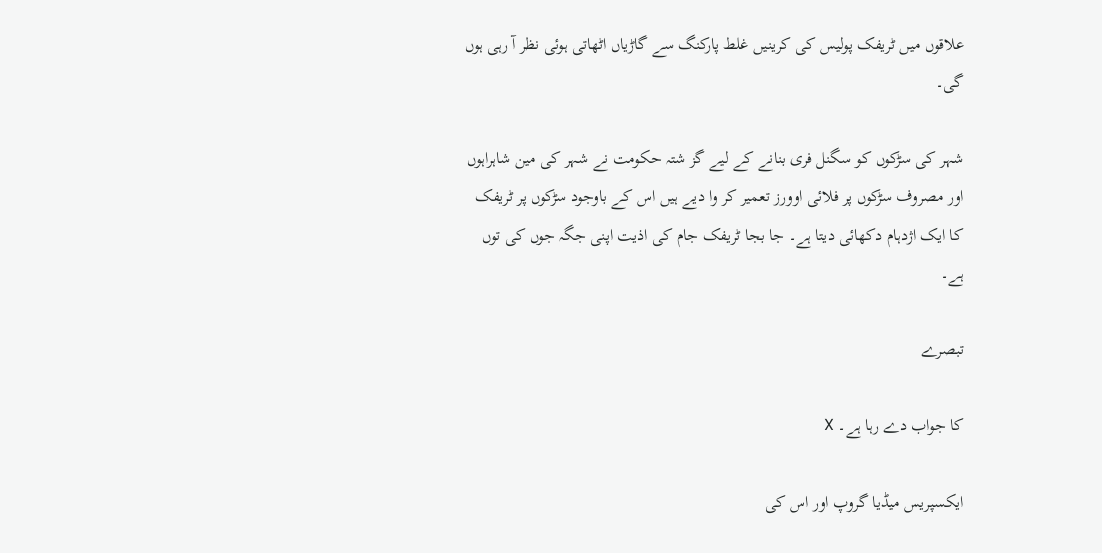علاقوں میں ٹریفک پولیس کی کرینیں غلط پارکنگ سے گاڑیاں اٹھاتی ہوئی نظر آ رہی ہوں گی۔

شہر کی سڑکوں کو سگنل فری بنانے کے لیے گز شتہ حکومت نے شہر کی مین شاہراہوں اور مصروف سڑکوں پر فلائی اوورز تعمیر کر وا دیے ہیں اس کے باوجود سڑکوں پر ٹریفک کا ایک اژدہام دکھائی دیتا ہے۔ جا بجا ٹریفک جام کی اذیت اپنی جگہ جوں کی توں ہے۔

تبصرے

کا جواب دے رہا ہے۔ X

ایکسپریس میڈیا گروپ اور اس کی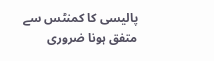پالیسی کا کمنٹس سے متفق ہونا ضروری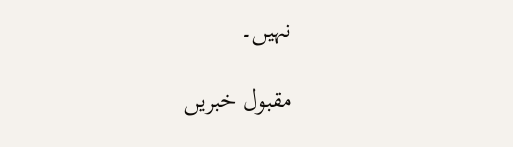نہیں۔

مقبول خبریں